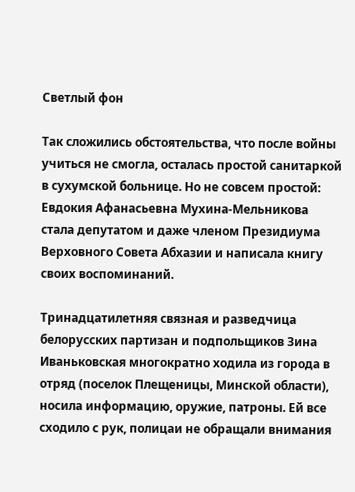Светлый фон

Так сложились обстоятельства, что после войны учиться не смогла, осталась простой санитаркой в сухумской больнице. Но не совсем простой: Евдокия Афанасьевна Мухина-Мельникова стала депутатом и даже членом Президиума Верховного Совета Абхазии и написала книгу своих воспоминаний.

Тринадцатилетняя связная и разведчица белорусских партизан и подпольщиков Зина Иваньковская многократно ходила из города в отряд (поселок Плещеницы, Минской области), носила информацию, оружие, патроны. Ей все сходило с рук, полицаи не обращали внимания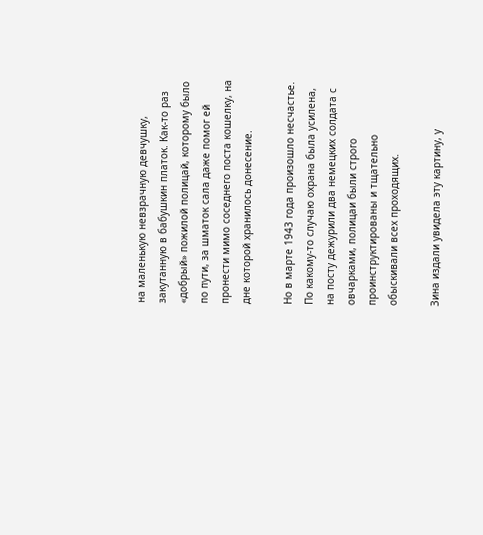на маленькую невзрачную девчушку, закутанную в бабушкин платок. Как-то раз «добрый» пожилой полицай, которому было по пути, за шматок сала даже помог ей пронести мимо соседнего поста кошелку, на дне которой хранилось донесение.

Но в марте 1943 года произошло несчастье. По какому-то случаю охрана была усилена, на посту дежурили два немецких солдата с овчарками, полицаи были строго проинструктированы и тщательно обыскивали всех проходящих.

Зина издали увидела эту картину, у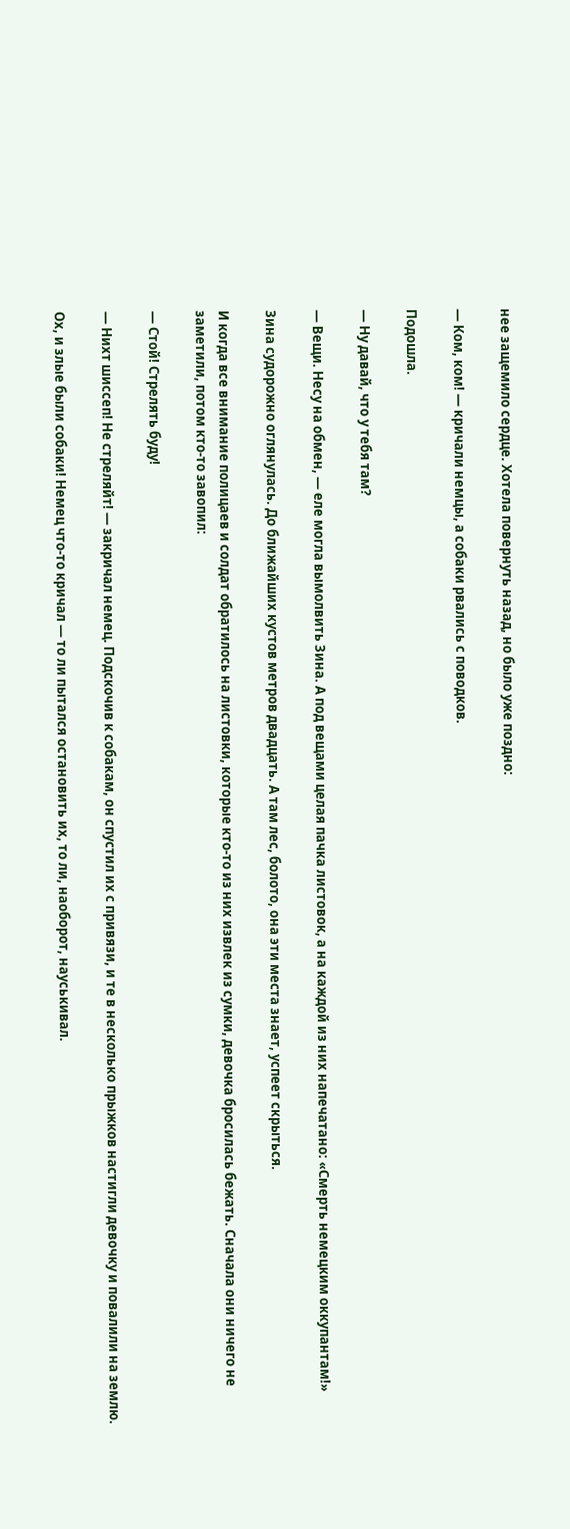нее защемило сердце. Хотела повернуть назад, но было уже поздно:

— Ком, ком! — кричали немцы, а собаки рвались с поводков.

Подошла.

— Ну давай, что у тебя там?

— Вещи. Несу на обмен, — еле могла вымолвить Зина. А под вещами целая пачка листовок, а на каждой из них напечатано: «Смерть немецким оккупантам!»

Зина судорожно оглянулась. До ближайших кустов метров двадцать. А там лес, болото, она эти места знает, успеет скрыться.

И когда все внимание полицаев и солдат обратилось на листовки, которые кто-то из них извлек из сумки, девочка бросилась бежать. Сначала они ничего не заметили, потом кто-то завопил:

— Стой! Стрелять буду!

— Нихт шиссеп! Не стреляйт! — закричал немец. Подскочив к собакам, он спустил их с привязи, и те в несколько прыжков настигли девочку и повалили на землю.

Ох, и злые были собаки! Немец что-то кричал — то ли пытался остановить их, то ли, наоборот, науськивал.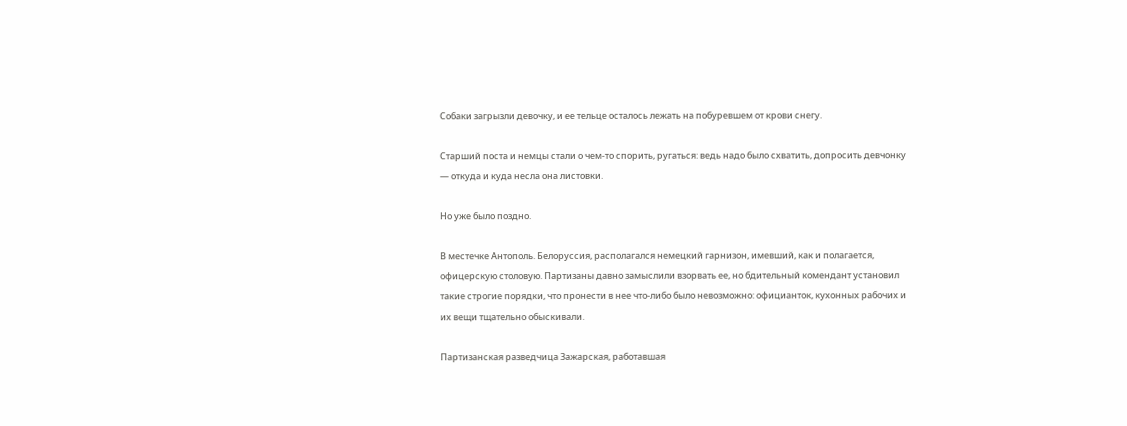Собаки загрызли девочку, и ее тельце осталось лежать на побуревшем от крови снегу.

Старший поста и немцы стали о чем-то спорить, ругаться: ведь надо было схватить, допросить девчонку — откуда и куда несла она листовки.

Но уже было поздно.

В местечке Антополь. Белоруссия, располагался немецкий гарнизон, имевший, как и полагается, офицерскую столовую. Партизаны давно замыслили взорвать ее, но бдительный комендант установил такие строгие порядки, что пронести в нее что-либо было невозможно: официанток, кухонных рабочих и их вещи тщательно обыскивали.

Партизанская разведчица Зажарская, работавшая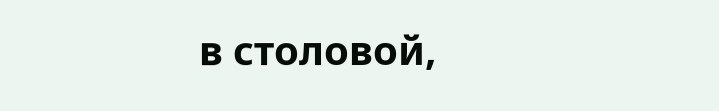в столовой,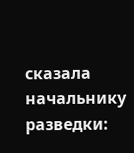сказала начальнику разведки: